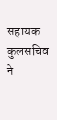सहायक कुलसचिव ने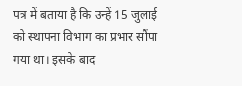पत्र में बताया है कि उन्हें 15 जुलाई को स्थापना विभाग का प्रभार सौंपा गया था। इसके बाद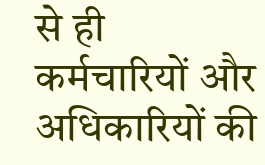से ही कर्मचारियों और अधिकारियों की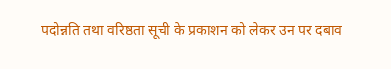पदोन्नति तथा वरिष्ठता सूची के प्रकाशन को लेकर उन पर दबाव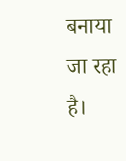बनाया जा रहा है।